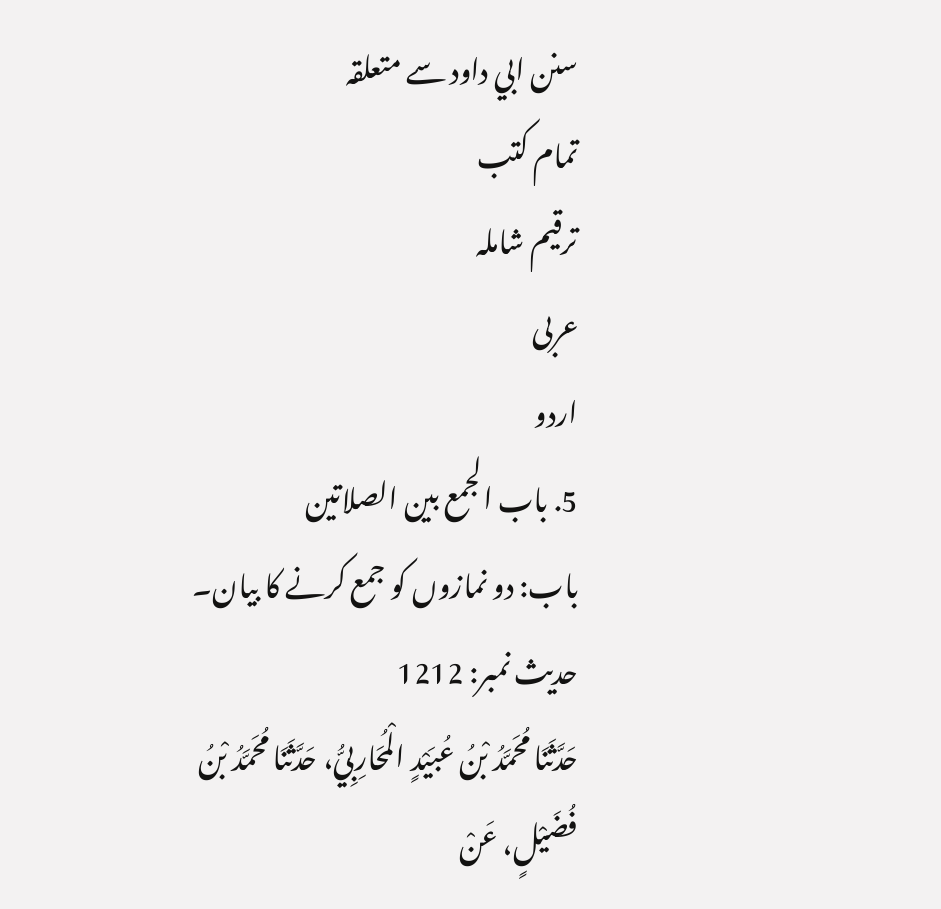سنن ابي داود سے متعلقہ
تمام کتب
ترقیم شاملہ
عربی
اردو
5. باب الجمع بين الصلاتين
باب: دو نمازوں کو جمع کرنے کا بیان۔
حدیث نمبر: 1212
حَدَّثَنَا مُحَمَّدُ بْنُ عُبَيْدٍ الْمُحَارِبِيُّ، حَدَّثَنَا مُحَمَّدُ بْنُ فُضَيْلٍ، عَنْ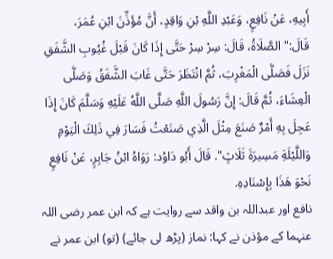أَبِيهِ، عَنْ نَافِعٍ، وَعَبْدِ اللَّهِ بْنِ وَاقِدٍ، أَنَّ مُؤَذِّنَ ابْنِ عُمَرَ، قَالَ:"الصَّلَاةُ، قَالَ: سِرْ سِرْ حَتَّى إِذَا كَانَ قَبْلَ غُيُوبِ الشَّفَقِ نَزَلَ فَصَلَّى الْمَغْرِبَ، ثُمَّ انْتَظَرَ حَتَّى غَابَ الشَّفَقُ وَصَلَّى الْعِشَاءَ، ثُمَّ قَالَ: إِنَّ رَسُولَ اللَّهِ صَلَّى اللَّهُ عَلَيْهِ وَسَلَّمَ كَانَ إِذَا عَجِلَ بِهِ أَمْرٌ صَنَعَ مِثْلَ الَّذِي صَنَعْتُ فَسَارَ فِي ذَلِكَ الْيَوْمِ وَاللَّيْلَةِ مَسِيرَةَ ثَلَاثٍ". قَالَ أَبُو دَاوُد: رَوَاهُ ابْنُ جَابِرٍ، عَنْ نَافِعٍ نَحْوَ هَذَا بِإِسْنَادِهِ.
نافع اور عبداللہ بن واقد سے روایت ہے کہ ابن عمر رضی اللہ عنہما کے مؤذن نے کہا: نماز (پڑھ لی جائے) (تو) ابن عمر نے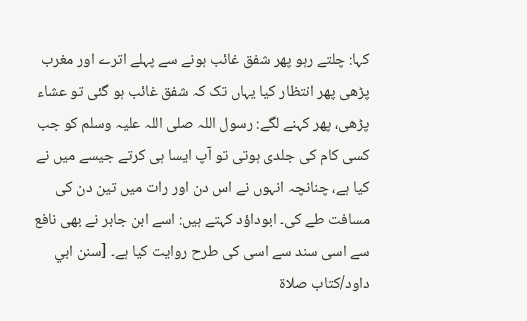کہا: چلتے رہو پھر شفق غائب ہونے سے پہلے اترے اور مغرب پڑھی پھر انتظار کیا یہاں تک کہ شفق غائب ہو گئی تو عشاء پڑھی، پھر کہنے لگے: رسول اللہ صلی اللہ علیہ وسلم کو جب کسی کام کی جلدی ہوتی تو آپ ایسا ہی کرتے جیسے میں نے کیا ہے، چنانچہ انہوں نے اس دن اور رات میں تین دن کی مسافت طے کی۔ ابوداؤد کہتے ہیں: اسے ابن جابر نے بھی نافع سے اسی سند سے اسی کی طرح روایت کیا ہے۔ [سنن ابي داود/كتاب صلاة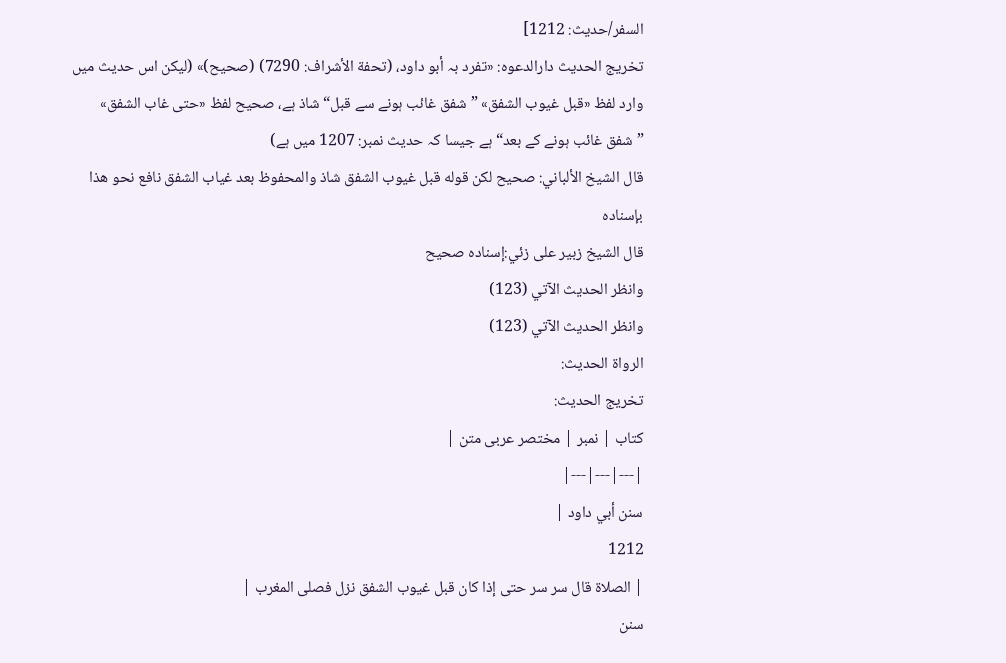السفر/حدیث: 1212]
تخریج الحدیث دارالدعوہ: «تفرد بہ أبو داود، (تحفة الأشراف: 7290) (صحیح)» (لیکن اس حدیث میں وارد لفظ «قبل غیوب الشفق» ”شفق غائب ہونے سے قبل“ شاذ ہے، صحیح لفظ «حتی غاب الشفق» ”شفق غائب ہونے کے بعد“ ہے جیسا کہ حدیث نمبر: 1207 میں ہے)
قال الشيخ الألباني: صحيح لكن قوله قبل غيوب الشفق شاذ والمحفوظ بعد غياب الشفق نافع نحو هذا بإسناده
قال الشيخ زبير على زئي:إسناده صحيح
وانظر الحديث الآتي (123)
وانظر الحديث الآتي (123)
الرواة الحديث:
تخريج الحديث:
کتاب | نمبر | مختصر عربی متن |
|---|---|---|
سنن أبي داود |
1212
| الصلاة قال سر سر حتى إذا كان قبل غيوب الشفق نزل فصلى المغرب |
سنن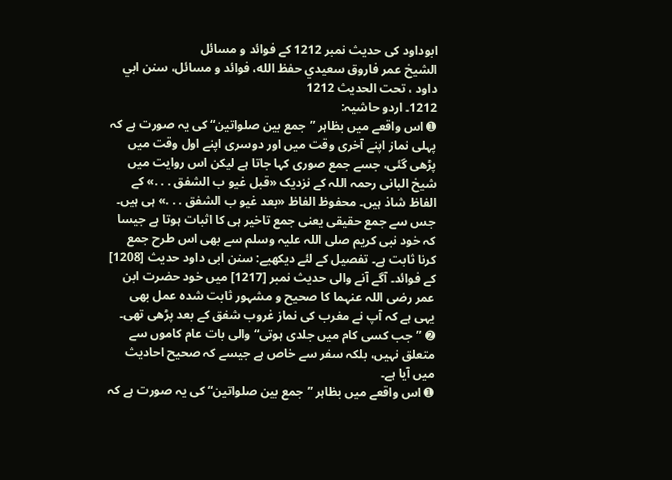ابوداود کی حدیث نمبر 1212 کے فوائد و مسائل
الشيخ عمر فاروق سعيدي حفظ الله، فوائد و مسائل، سنن ابي داود ، تحت الحديث 1212
1212۔ اردو حاشیہ:
➊ اس واقعے میں بظاہر ”جمع بین صلواتین“ کی یہ صورت ہے کہ پہلی نماز اپنے آخری وقت میں اور دوسری اپنے اول وقت میں پڑھی گئی، جسے جمع صوری کہا جاتا ہے لیکن اس روایت میں شیخ البانی رحمہ اللہ کے نزدیک «قبل غيو ب الشفق . . .» کے الفاظ شاذ ہیں۔ محفوظ الفاظ «بعد غيو ب الشفق . . .» ہی ہیں۔ جس سے جمع حقیقی یعنی جمع تاخیر ہی کا اثبات ہوتا ہے جیسا کہ خود نبی کریم صلی اللہ علیہ وسلم سے بھی اس طرح جمع کرنا ثابت ہے۔ تفصیل کے لئے دیکھیے: سنن ابی داود حدیث [1208] کے فوائد۔ آگے آنے والی حدیث نمبر [1217] میں خود حضرت ابن عمر رضی اللہ عنہما کا صحیح و مشہور ثابت شدہ عمل بھی یہی ہے کہ آپ نے مغرب کی نماز غروب شفق کے بعد پڑھی تھی۔
➋ ”جب کسی کام میں جلدی ہوتی“ والی بات عام کاموں سے متعلق نہیں، بلکہ سفر سے خاص ہے جیسے کہ صحیح احادیث میں آیا ہے۔
➊ اس واقعے میں بظاہر ”جمع بین صلواتین“ کی یہ صورت ہے کہ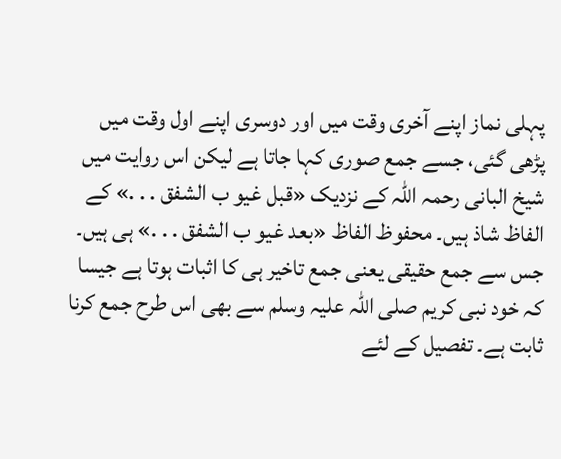پہلی نماز اپنے آخری وقت میں اور دوسری اپنے اول وقت میں پڑھی گئی، جسے جمع صوری کہا جاتا ہے لیکن اس روایت میں شیخ البانی رحمہ اللہ کے نزدیک «قبل غيو ب الشفق . . .» کے الفاظ شاذ ہیں۔ محفوظ الفاظ «بعد غيو ب الشفق . . .» ہی ہیں۔ جس سے جمع حقیقی یعنی جمع تاخیر ہی کا اثبات ہوتا ہے جیسا کہ خود نبی کریم صلی اللہ علیہ وسلم سے بھی اس طرح جمع کرنا ثابت ہے۔ تفصیل کے لئے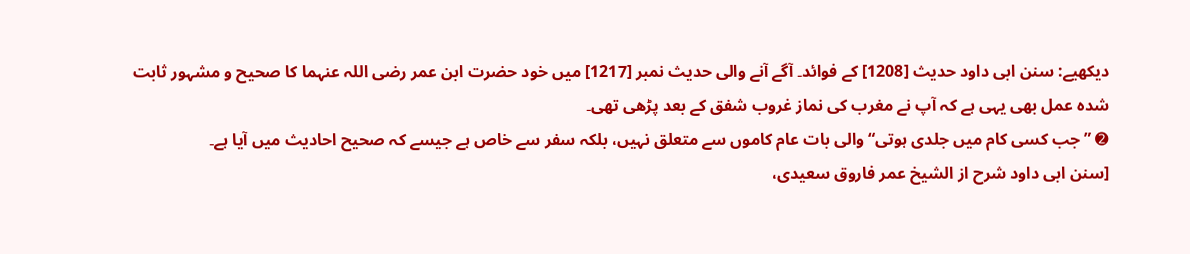دیکھیے: سنن ابی داود حدیث [1208] کے فوائد۔ آگے آنے والی حدیث نمبر [1217] میں خود حضرت ابن عمر رضی اللہ عنہما کا صحیح و مشہور ثابت شدہ عمل بھی یہی ہے کہ آپ نے مغرب کی نماز غروب شفق کے بعد پڑھی تھی۔
➋ ”جب کسی کام میں جلدی ہوتی“ والی بات عام کاموں سے متعلق نہیں، بلکہ سفر سے خاص ہے جیسے کہ صحیح احادیث میں آیا ہے۔
[سنن ابی داود شرح از الشیخ عمر فاروق سعیدی،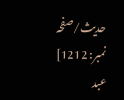حدیث/صفحہ نمبر: 1212]
عبد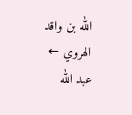الله بن واقد الهروي ← عبد الله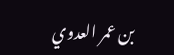بن عمر العدوي